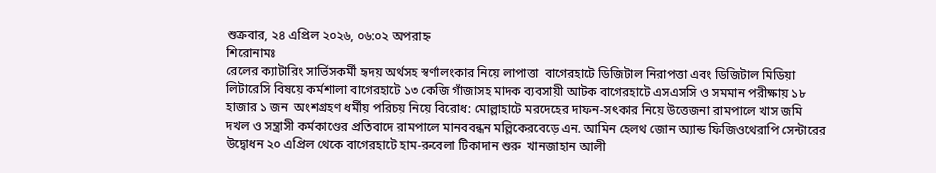শুক্রবার, ২৪ এপ্রিল ২০২৬, ০৬:০২ অপরাহ্ন
শিরোনামঃ
রেলের ক্যাটারিং সার্ভিসকর্মী হৃদয় অর্থসহ স্বর্ণালংকার নিয়ে লাপাত্তা  বাগেরহাটে ডিজিটাল নিরাপত্তা এবং ডিজিটাল মিডিয়া লিটারেসি বিষয়ে কর্মশালা বাগেরহাটে ১৩ কেজি গাঁজাসহ মাদক ব্যবসায়ী আটক বাগেরহাটে এসএসসি ও সমমান পরীক্ষায় ১৮ হাজার ১ জন  অংশগ্রহণ ধর্মীয় পরিচয় নিয়ে বিরোধ: মোল্লাহাটে মরদেহের দাফন-সৎকার নিয়ে উত্তেজনা রামপালে খাস জমি দখল ও সন্ত্রাসী কর্মকাণ্ডের প্রতিবাদে রামপালে মানববন্ধন মল্লিকেরবেড়ে এন. আমিন হেলথ জোন অ্যান্ড ফিজিওথেরাপি সেন্টারের উদ্বোধন ২০ এপ্রিল থেকে বাগেরহাটে হাম-রুবেলা টিকাদান শুরু  খানজাহান আলী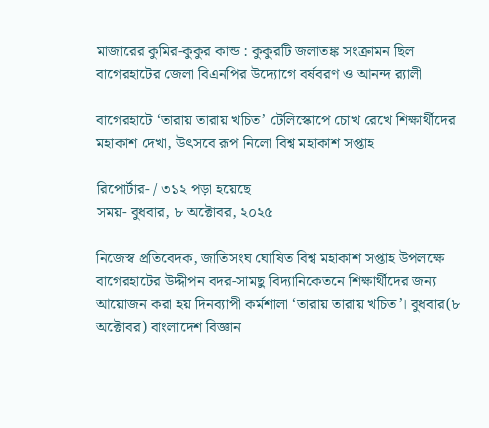মাজারের কুমির-কুকুর কান্ড : কুকুরটি জলাতঙ্ক সংক্রামন ছিল   বাগেরহাটের জেলা বিএনপির উদ্যোগে বর্ষবরণ ও আনন্দ র‌্যালী

বাগেরহাটে ‘তারায় তারায় খচিত’ টেলিস্কোপে চোখ রেখে শিক্ষার্থীদের মহাকাশ দেখা, উৎসবে রূপ নিলো বিশ্ব মহাকাশ সপ্তাহ

রিপোর্টার- / ৩১২ পড়া হয়েছে
সময়- বুধবার, ৮ অক্টোবর, ২০২৫

নিজেস্ব প্রতিবেদক, জাতিসংঘ ঘোষিত বিশ্ব মহাকাশ সপ্তাহ উপলক্ষে বাগেরহাটের উদ্দীপন বদর-সামছু বিদ্যানিকেতনে শিক্ষার্থীদের জন্য আয়োজন করা হয় দিনব্যাপী কর্মশালা ‘তারায় তারায় খচিত’। বুধবার(৮ অক্টোবর) বাংলাদেশ বিজ্ঞান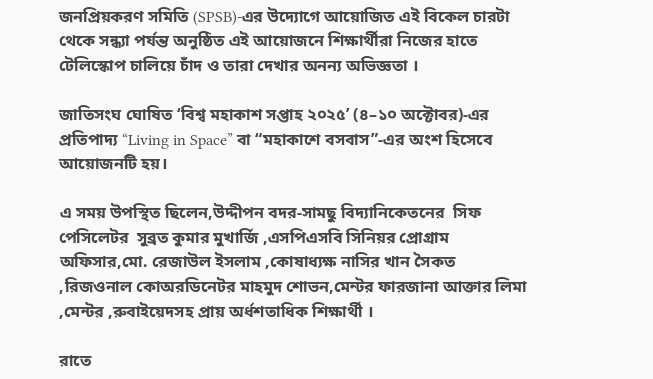জনপ্রিয়করণ সমিতি (SPSB)-এর উদ্যোগে আয়োজিত এই বিকেল চারটা থেকে সন্ধ্যা পর্যন্ত অনুষ্ঠিত এই আয়োজনে শিক্ষার্থীরা নিজের হাতে টেলিস্কোপ চালিয়ে চাঁদ ও তারা দেখার অনন্য অভিজ্ঞতা ।

জাতিসংঘ ঘোষিত ‘বিশ্ব মহাকাশ সপ্তাহ ২০২৫’ (৪–১০ অক্টোবর)-এর প্রতিপাদ্য “Living in Space” বা “মহাকাশে বসবাস”-এর অংশ হিসেবে আয়োজনটি হয়।

এ সময় উপস্থিত ছিলেন,উদ্দীপন বদর-সামছু বিদ্যানিকেতনের  সিফ পেসিলেটর  সুব্রত কুমার মুখার্জি ,এসপিএসবি সিনিয়র প্রোগ্রাম অফিসার,মো. রেজাউল ইসলাম ,কোষাধ্যক্ষ নাসির খান সৈকত ,রিজওনাল কোঅরডিনেটর মাহমুদ শোভন,মেন্টর ফারজানা আক্তার লিমা ,মেন্টর ,রুবাইয়েদসহ প্রায় অর্ধশতাধিক শিক্ষার্থী ।

রাতে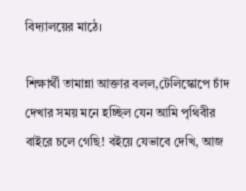বিদ্যালয়ের মাঠে।

শিক্ষার্থী তামান্না আক্তার বলল,টেলিস্কোপে চাঁদ দেখার সময় মনে হচ্ছিল যেন আমি পৃথিবীর বাইরে চলে গেছি! বইয়ে যেভাবে দেখি, আজ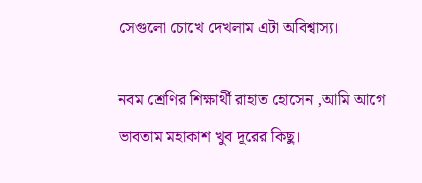সেগুলো চোখে দেখলাম এটা অবিশ্বাস্য।

নবম শ্রেণির শিক্ষার্থী রাহাত হোসেন ,আমি আগে ভাবতাম মহাকাশ খুব দূরের কিছু।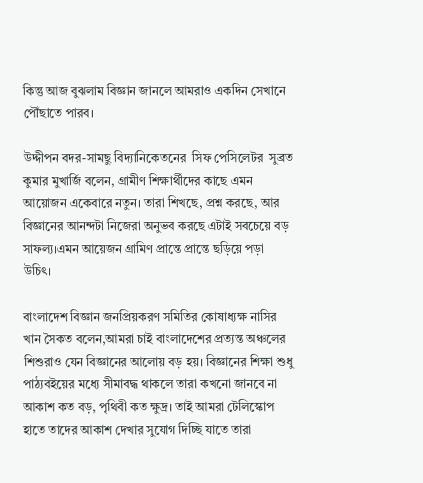কিন্তু আজ বুঝলাম বিজ্ঞান জানলে আমরাও একদিন সেখানে পৌঁছাতে পারব।

উদ্দীপন বদর-সামছু বিদ্যানিকেতনের  সিফ পেসিলেটর  সুব্রত কুমার মুখার্জি বলেন, গ্রামীণ শিক্ষার্থীদের কাছে এমন আয়োজন একেবারে নতুন। তারা শিখছে, প্রশ্ন করছে, আর বিজ্ঞানের আনন্দটা নিজেরা অনুভব করছে এটাই সবচেয়ে বড় সাফল্য।এমন আয়েজন গ্রামিণ প্রান্তে প্রান্তে ছড়িয়ে পড়া উচিৎ।

বাংলাদেশ বিজ্ঞান জনপ্রিয়করণ সমিতির কোষাধ্যক্ষ নাসির খান সৈকত বলেন,আমরা চাই বাংলাদেশের প্রত্যন্ত অঞ্চলের শিশুরাও যেন বিজ্ঞানের আলোয় বড় হয়। বিজ্ঞানের শিক্ষা শুধু পাঠ্যবইয়ের মধ্যে সীমাবদ্ধ থাকলে তারা কখনো জানবে না আকাশ কত বড়, পৃথিবী কত ক্ষুদ্র। তাই আমরা টেলিস্কোপ হাতে তাদের আকাশ দেখার সুযোগ দিচ্ছি যাতে তারা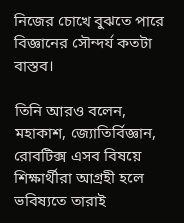নিজের চোখে বুঝতে পারে বিজ্ঞানের সৌন্দর্য কতটা বাস্তব।

তিনি আরও বলেন, মহাকাশ, জ্যোতির্বিজ্ঞান, রোবটিক্স এসব বিষয়ে শিক্ষার্থীরা আগ্রহী হলে ভবিষ্যতে তারাই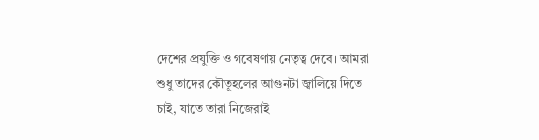দেশের প্রযুক্তি ও গবেষণায় নেতৃত্ব দেবে। আমরা শুধু তাদের কৌতূহলের আগুনটা জ্বালিয়ে দিতে চাই, যাতে তারা নিজেরাই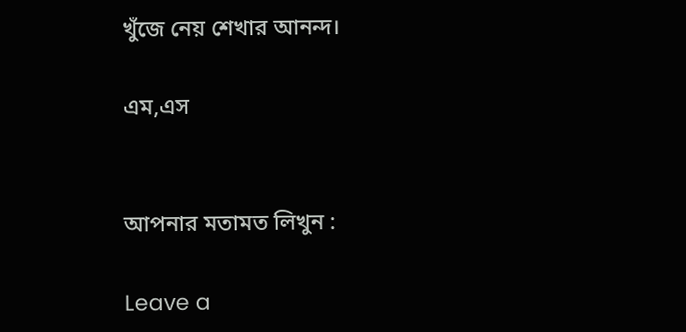খুঁজে নেয় শেখার আনন্দ।

এম,এস


আপনার মতামত লিখুন :

Leave a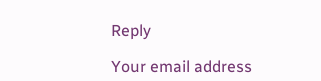Reply

Your email address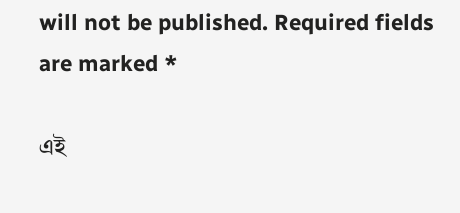will not be published. Required fields are marked *

এই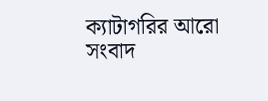ক্যাটাগরির আরো সংবাদ